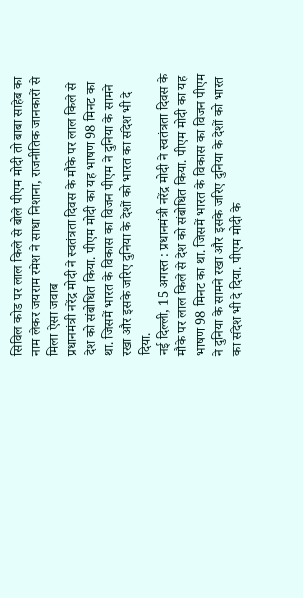सिविल कोड पर लाल किले से बोले पीएम मोदी तो बाबा साहेब का नाम लेकर जयराम रमेश ने साधा निशाना, राजनीतिक जानकारों से मिला ऐसा जवाब
प्रधानमंत्री नरेंद्र मोदी ने स्वतंत्रता दिवस के मौके पर लाल किले से देश को संबोधित किया. पीएम मोदी का यह भाषण 98 मिनट का था. जिसमें भारत के विकास का विजन पीएम ने दुनिया के सामने रखा और इसके जरिए दुनिया के देशों को भारत का संदेश भी दे दिया.
नई दिल्ली, 15 अगस्त : प्रधानमंत्री नरेंद्र मोदी ने स्वतंत्रता दिवस के मौके पर लाल किले से देश को संबोधित किया. पीएम मोदी का यह भाषण 98 मिनट का था. जिसमें भारत के विकास का विजन पीएम ने दुनिया के सामने रखा और इसके जरिए दुनिया के देशों को भारत का संदेश भी दे दिया. पीएम मोदी के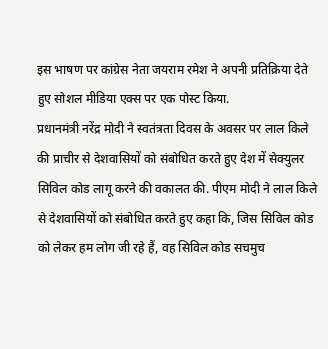इस भाषण पर कांग्रेस नेता जयराम रमेश ने अपनी प्रतिक्रिया देते हुए सोशल मीडिया एक्स पर एक पोस्ट किया.
प्रधानमंत्री नरेंद्र मोदी ने स्वतंत्रता दिवस के अवसर पर लाल किले की प्राचीर से देशवासियों को संबोधित करते हुए देश में सेक्युलर सिविल कोड लागू करने की वकालत की. पीएम मोदी ने लाल किले से देशवासियों को संबोधित करते हुए कहा कि, जिस सिविल कोड को लेकर हम लोग जी रहे हैं, वह सिविल कोड सचमुच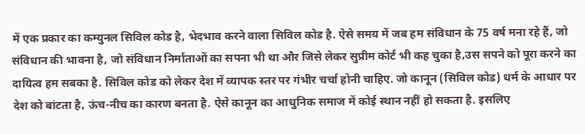में एक प्रकार का कम्युनल सिविल कोड है, भेदभाव करने वाला सिविल कोड है. ऐसे समय में जब हम संविधान के 75 वर्ष मना रहे हैं, जो संविधान की भावना है, जो संविधान निर्माताओं का सपना भी था और जिसे लेकर सुप्रीम कोर्ट भी कह चुका है,उस सपने को पूरा करने का दायित्व हम सबका है. सिविल कोड को लेकर देश में व्यापक स्तर पर गंभीर चर्चा होनी चाहिए. जो कानून (सिविल कोड) धर्म के आधार पर देश को बांटता है, ऊंच-नीच का कारण बनता है. ऐसे कानून का आधुनिक समाज में कोई स्थान नहीं हो सकता है. इसलिए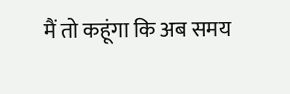मैं तो कहूंगा कि अब समय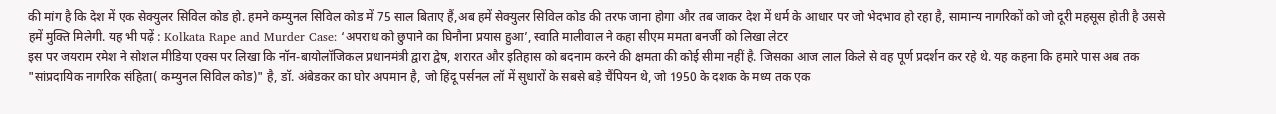की मांग है कि देश में एक सेक्युलर सिविल कोड हो. हमने कम्युनल सिविल कोड में 75 साल बिताए हैं,अब हमें सेक्युलर सिविल कोड की तरफ जाना होगा और तब जाकर देश में धर्म के आधार पर जो भेदभाव हो रहा है, सामान्य नागरिकों को जो दूरी महसूस होती है उससे हमें मुक्ति मिलेगी. यह भी पढ़ें : Kolkata Rape and Murder Case: ‘अपराध को छुपाने का घिनौना प्रयास हुआ’, स्वाति मालीवाल ने कहा सीएम ममता बनर्जी को लिखा लेटर
इस पर जयराम रमेश ने सोशल मीडिया एक्स पर लिखा कि नॉन-बायोलॉजिकल प्रधानमंत्री द्वारा द्वेष, शरारत और इतिहास को बदनाम करने की क्षमता की कोई सीमा नहीं है. जिसका आज लाल किले से वह पूर्ण प्रदर्शन कर रहे थे. यह कहना कि हमारे पास अब तक "सांप्रदायिक नागरिक संहिता( कम्युनल सिविल कोड)" है, डॉ. अंबेडकर का घोर अपमान है, जो हिंदू पर्सनल लॉ में सुधारों के सबसे बड़े चैंपियन थे, जो 1950 के दशक के मध्य तक एक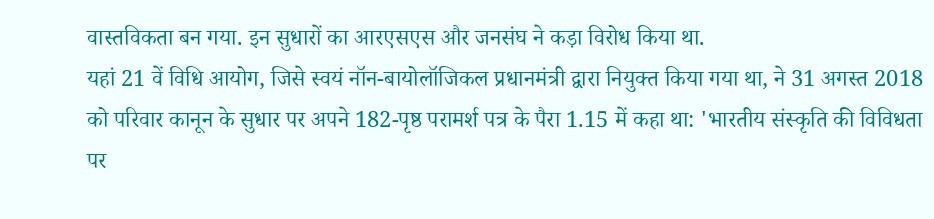वास्तविकता बन गया. इन सुधारों का आरएसएस और जनसंघ ने कड़ा विरोध किया था.
यहां 21 वें विधि आयोग, जिसे स्वयं नॉन-बायोलॉजिकल प्रधानमंत्री द्वारा नियुक्त किया गया था, ने 31 अगस्त 2018 को परिवार कानून के सुधार पर अपने 182-पृष्ठ परामर्श पत्र के पैरा 1.15 में कहा था: 'भारतीय संस्कृति की विविधता पर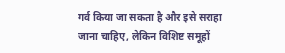गर्व किया जा सकता है और इसे सराहा जाना चाहिए, लेकिन विशिष्ट समूहों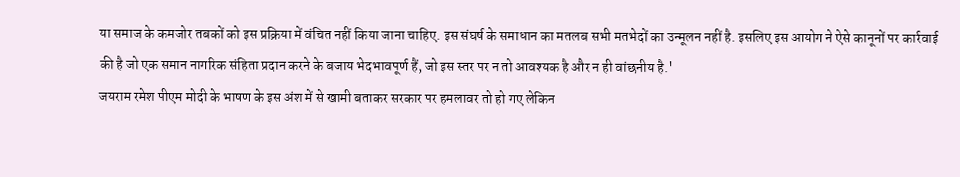या समाज के कमजोर तबकों को इस प्रक्रिया में वंचित नहीं किया जाना चाहिए. इस संघर्ष के समाधान का मतलब सभी मतभेदों का उन्मूलन नहीं है. इसलिए इस आयोग ने ऐसे कानूनों पर कार्रवाई की है जो एक समान नागरिक संहिता प्रदान करने के बजाय भेदभावपूर्ण हैं, जो इस स्तर पर न तो आवश्यक है और न ही वांछनीय है.'
जयराम रमेश पीएम मोदी के भाषण के इस अंश में से खामी बताकर सरकार पर हमलावर तो हो गए लेकिन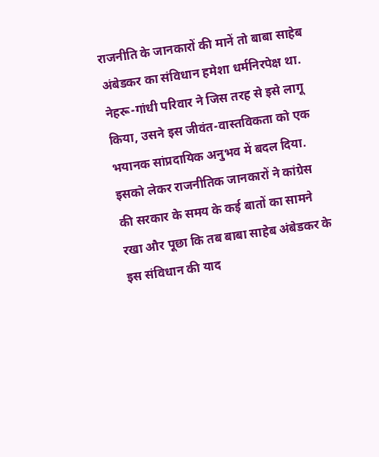राजनीति के जानकारों की मानें तो बाबा साहेब अंबेडकर का संविधान हमेशा धर्मनिरपेक्ष था. नेहरू-गांधी परिवार ने जिस तरह से इसे लागू किया, उसने इस जीवंत-वास्तविकता को एक भयानक सांप्रदायिक अनुभव में बदल दिया.
इसको लेकर राजनीतिक जानकारों ने कांग्रेस की सरकार के समय के कई बातों का सामने रखा और पूछा कि तब बाबा साहेब अंबेडकर के इस संविधान की याद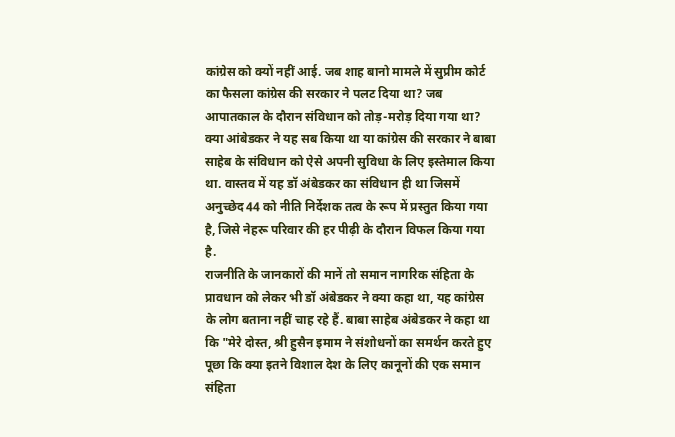कांग्रेस को क्यों नहीं आई. जब शाह बानो मामले में सुप्रीम कोर्ट का फैसला कांग्रेस की सरकार ने पलट दिया था? जब आपातकाल के दौरान संविधान को तोड़-मरोड़ दिया गया था? क्या आंबेडकर ने यह सब किया था या कांग्रेस की सरकार ने बाबा साहेब के संविधान को ऐसे अपनी सुविधा के लिए इस्तेमाल किया था. वास्तव में यह डॉ अंबेडकर का संविधान ही था जिसमें अनुच्छेद 44 को नीति निर्देशक तत्व के रूप में प्रस्तुत किया गया है, जिसे नेहरू परिवार की हर पीढ़ी के दौरान विफल किया गया है.
राजनीति के जानकारों की मानें तो समान नागरिक संहिता के प्रावधान को लेकर भी डॉ अंबेडकर ने क्या कहा था, यह कांग्रेस के लोग बताना नहीं चाह रहे हैं. बाबा साहेब अंबेडकर ने कहा था कि "मेरे दोस्त, श्री हुसैन इमाम ने संशोधनों का समर्थन करते हुए पूछा कि क्या इतने विशाल देश के लिए कानूनों की एक समान संहिता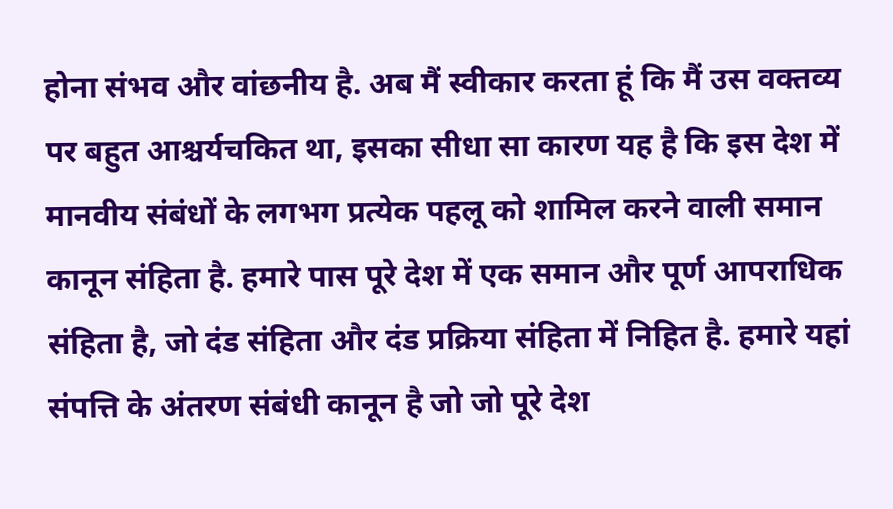होना संभव और वांछनीय है. अब मैं स्वीकार करता हूं कि मैं उस वक्तव्य पर बहुत आश्चर्यचकित था, इसका सीधा सा कारण यह है कि इस देश में मानवीय संबंधों के लगभग प्रत्येक पहलू को शामिल करने वाली समान कानून संहिता है. हमारे पास पूरे देश में एक समान और पूर्ण आपराधिक संहिता है, जो दंड संहिता और दंड प्रक्रिया संहिता में निहित है. हमारे यहां संपत्ति के अंतरण संबंधी कानून है जो जो पूरे देश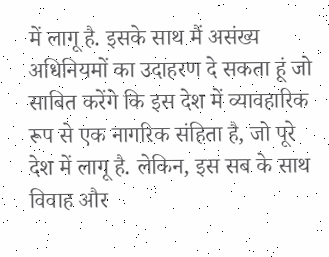में लागू है. इसके साथ मैं असंख्य अधिनियमों का उदाहरण दे सकता हूं जो साबित करेंगे कि इस देश में व्यावहारिक रूप से एक नागरिक संहिता है, जो पूरे देश में लागू है. लेकिन, इस सब के साथ विवाह और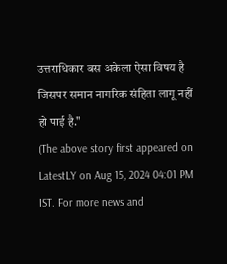उत्तराधिकार बस अकेला ऐसा विषय है जिसपर समान नागरिक संहिता लागू नहीं हो पाई है."
(The above story first appeared on LatestLY on Aug 15, 2024 04:01 PM IST. For more news and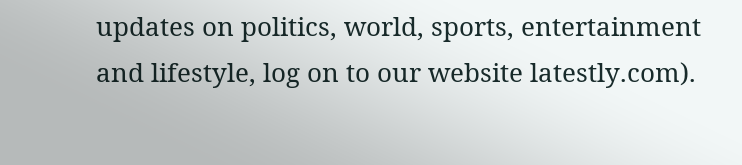updates on politics, world, sports, entertainment and lifestyle, log on to our website latestly.com).